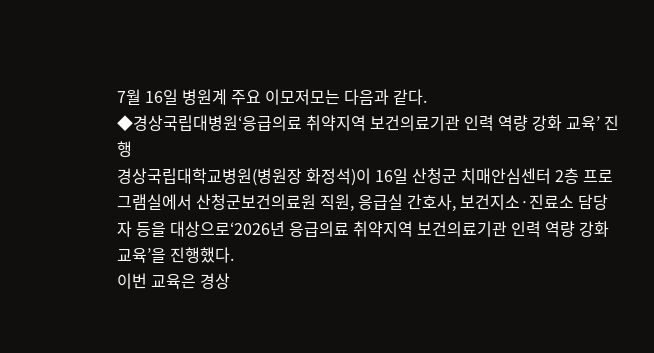7월 16일 병원계 주요 이모저모는 다음과 같다.
◆경상국립대병원‘응급의료 취약지역 보건의료기관 인력 역량 강화 교육’ 진행
경상국립대학교병원(병원장 화정석)이 16일 산청군 치매안심센터 2층 프로그램실에서 산청군보건의료원 직원, 응급실 간호사, 보건지소·진료소 담당자 등을 대상으로‘2026년 응급의료 취약지역 보건의료기관 인력 역량 강화 교육’을 진행했다.
이번 교육은 경상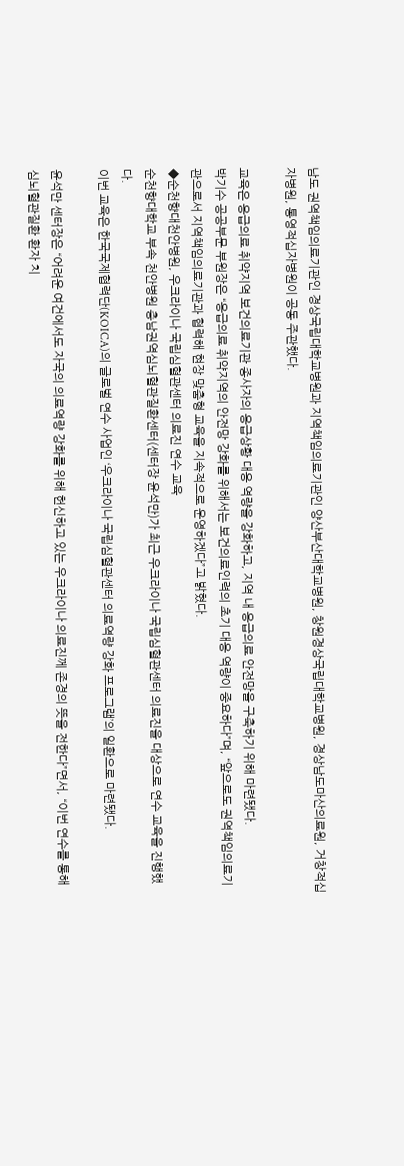남도 권역책임의료기관인 경상국립대학교병원과 지역책임의료기관인 양산부산대학교병원, 창원경상국립대학교병원, 경상남도마산의료원, 거창적십자병원, 통영적십자병원이 공동 주관했다.

교육은 응급의료 취약지역 보건의료기관 종사자의 응급상황 대응 역량을 강화하고, 지역 내 응급의료 안전망을 구축하기 위해 마련됐다.
박기수 공공부문 부원장은 “응급의료 취약지역의 안전망 강화를 위해서는 보건의료인력의 초기 대응 역량이 중요하다”며, “앞으로도 권역책임의료기관으로서 지역책임의료기관과 협력해 현장 맞춤형 교육을 지속적으로 운영하겠다”고 밝혔다.
◆순천향대천안병원, 우크라이나 국립심혈관센터 의료진 연수 교육
순천향대학교 부속 천안병원 충남권역심뇌혈관질환센터(센터장 윤석만)가 최근 우크라이나 국립심혈관센터 의료진을 대상으로 연수 교육을 진행했다.
이번 교육은 한국국제협력단(KOICA)의 글로벌 연수 사업인 ‘우크라이나 국립심혈관센터 의료역량 강화 프로그램’의 일환으로 마련됐다.

윤석만 센터장은 “어려운 여건에서도 자국의 의료역량 강화를 위해 헌신하고 있는 우크라이나 의료진께 존경의 뜻을 전한다”면서, “이번 연수를 통해 심뇌혈관질환 환자 치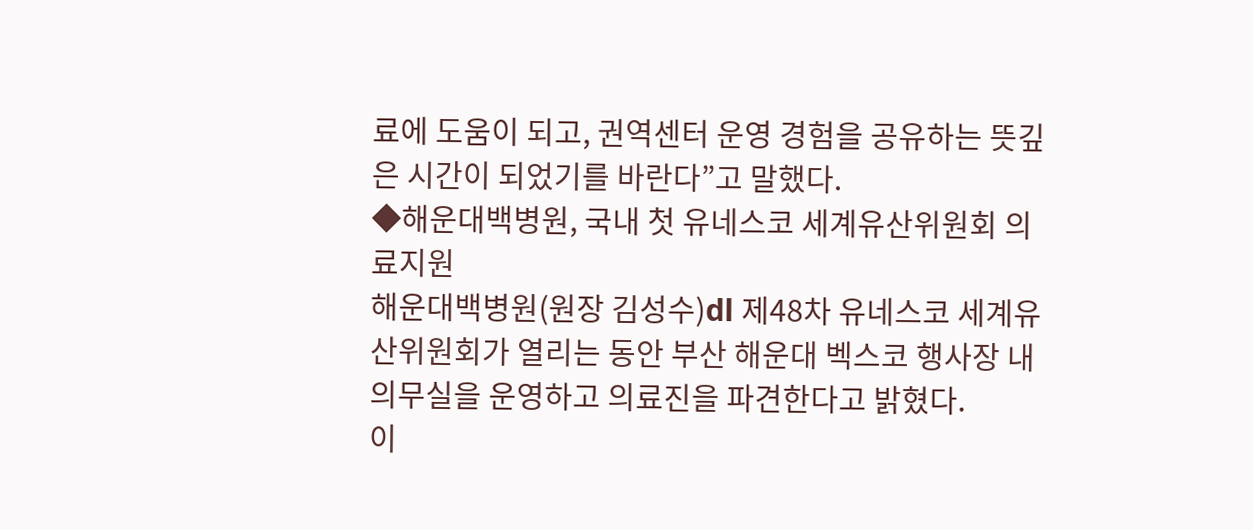료에 도움이 되고, 권역센터 운영 경험을 공유하는 뜻깊은 시간이 되었기를 바란다”고 말했다.
◆해운대백병원, 국내 첫 유네스코 세계유산위원회 의료지원
해운대백병원(원장 김성수)dl 제48차 유네스코 세계유산위원회가 열리는 동안 부산 해운대 벡스코 행사장 내 의무실을 운영하고 의료진을 파견한다고 밝혔다.
이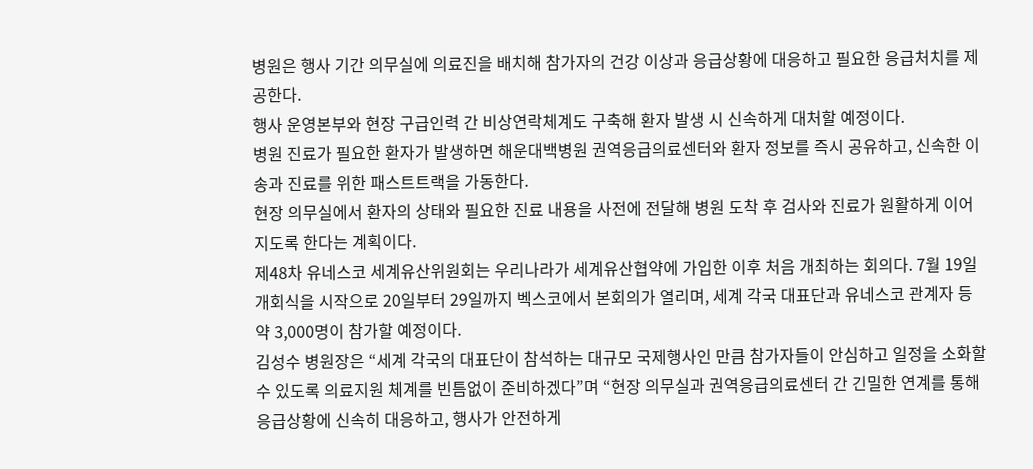병원은 행사 기간 의무실에 의료진을 배치해 참가자의 건강 이상과 응급상황에 대응하고 필요한 응급처치를 제공한다.
행사 운영본부와 현장 구급인력 간 비상연락체계도 구축해 환자 발생 시 신속하게 대처할 예정이다.
병원 진료가 필요한 환자가 발생하면 해운대백병원 권역응급의료센터와 환자 정보를 즉시 공유하고, 신속한 이송과 진료를 위한 패스트트랙을 가동한다.
현장 의무실에서 환자의 상태와 필요한 진료 내용을 사전에 전달해 병원 도착 후 검사와 진료가 원활하게 이어지도록 한다는 계획이다.
제48차 유네스코 세계유산위원회는 우리나라가 세계유산협약에 가입한 이후 처음 개최하는 회의다. 7월 19일 개회식을 시작으로 20일부터 29일까지 벡스코에서 본회의가 열리며, 세계 각국 대표단과 유네스코 관계자 등 약 3,000명이 참가할 예정이다.
김성수 병원장은 “세계 각국의 대표단이 참석하는 대규모 국제행사인 만큼 참가자들이 안심하고 일정을 소화할 수 있도록 의료지원 체계를 빈틈없이 준비하겠다”며 “현장 의무실과 권역응급의료센터 간 긴밀한 연계를 통해 응급상황에 신속히 대응하고, 행사가 안전하게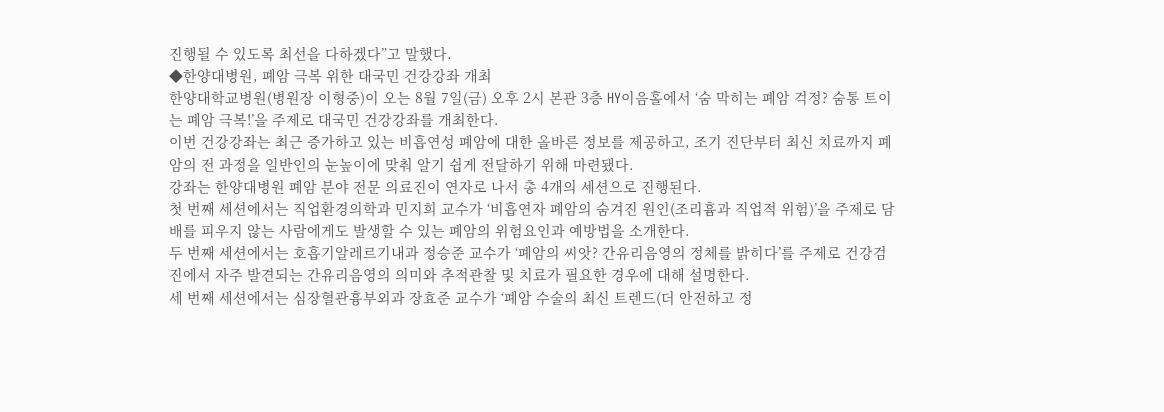진행될 수 있도록 최선을 다하겠다”고 말했다.
◆한양대병원, 폐암 극복 위한 대국민 건강강좌 개최
한양대학교병원(병원장 이형중)이 오는 8월 7일(금) 오후 2시 본관 3층 HY이음홀에서 ‘숨 막히는 폐암 걱정? 숨통 트이는 폐암 극복!’을 주제로 대국민 건강강좌를 개최한다.
이번 건강강좌는 최근 증가하고 있는 비흡연성 폐암에 대한 올바른 정보를 제공하고, 조기 진단부터 최신 치료까지 폐암의 전 과정을 일반인의 눈높이에 맞춰 알기 쉽게 전달하기 위해 마련됐다.
강좌는 한양대병원 폐암 분야 전문 의료진이 연자로 나서 총 4개의 세션으로 진행된다.
첫 번째 세션에서는 직업환경의학과 민지희 교수가 ‘비흡연자 폐암의 숨겨진 원인(조리흄과 직업적 위험)’을 주제로 담배를 피우지 않는 사람에게도 발생할 수 있는 폐암의 위험요인과 예방법을 소개한다.
두 번째 세션에서는 호흡기알레르기내과 정승준 교수가 ‘폐암의 씨앗? 간유리음영의 정체를 밝히다’를 주제로 건강검진에서 자주 발견되는 간유리음영의 의미와 추적관찰 및 치료가 필요한 경우에 대해 설명한다.
세 번째 세션에서는 심장혈관흉부외과 장효준 교수가 ‘폐암 수술의 최신 트렌드(더 안전하고 정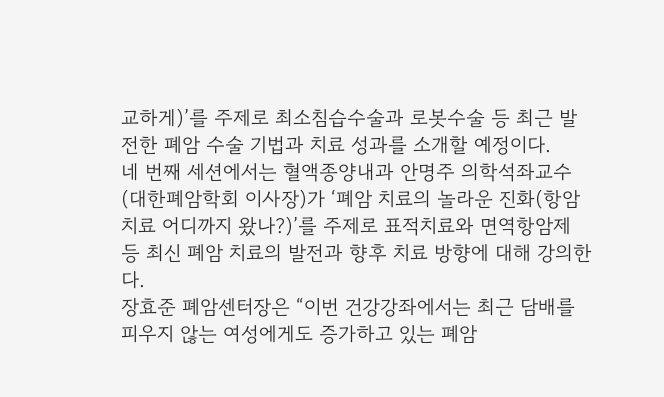교하게)’를 주제로 최소침습수술과 로봇수술 등 최근 발전한 폐암 수술 기법과 치료 성과를 소개할 예정이다.
네 번째 세션에서는 혈액종양내과 안명주 의학석좌교수(대한폐암학회 이사장)가 ‘폐암 치료의 놀라운 진화(항암치료 어디까지 왔나?)’를 주제로 표적치료와 면역항암제 등 최신 폐암 치료의 발전과 향후 치료 방향에 대해 강의한다.
장효준 폐암센터장은 “이번 건강강좌에서는 최근 담배를 피우지 않는 여성에게도 증가하고 있는 폐암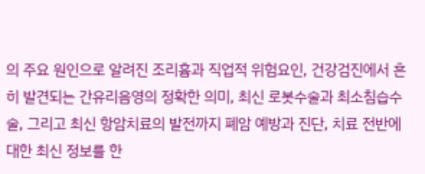의 주요 원인으로 알려진 조리흄과 직업적 위험요인, 건강검진에서 흔히 발견되는 간유리음영의 정확한 의미, 최신 로봇수술과 최소침습수술, 그리고 최신 항암치료의 발전까지 폐암 예방과 진단, 치료 전반에 대한 최신 정보를 한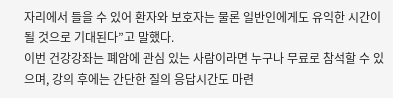자리에서 들을 수 있어 환자와 보호자는 물론 일반인에게도 유익한 시간이 될 것으로 기대된다”고 말했다.
이번 건강강좌는 폐암에 관심 있는 사람이라면 누구나 무료로 참석할 수 있으며, 강의 후에는 간단한 질의 응답시간도 마련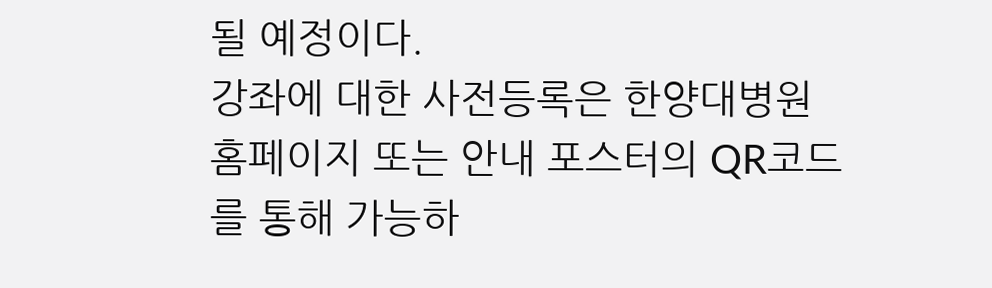될 예정이다.
강좌에 대한 사전등록은 한양대병원 홈페이지 또는 안내 포스터의 QR코드를 통해 가능하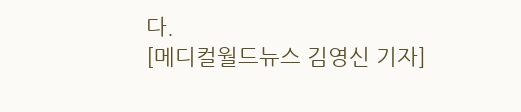다.
[메디컬월드뉴스 김영신 기자]